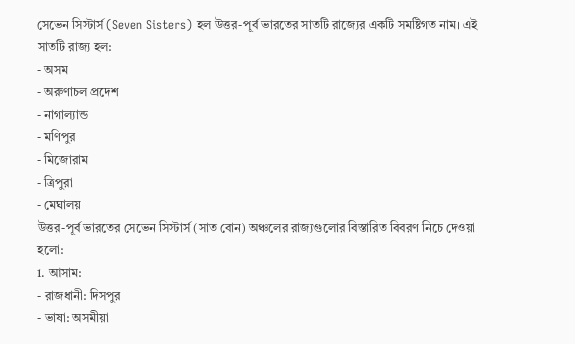সেভেন সিস্টার্স (Seven Sisters) হল উত্তর-পূর্ব ভারতের সাতটি রাজ্যের একটি সমষ্টিগত নাম। এই সাতটি রাজ্য হল:
- অসম
- অরুণাচল প্রদেশ
- নাগাল্যান্ড
- মণিপুর
- মিজোরাম
- ত্রিপুরা
- মেঘালয়
উত্তর-পূর্ব ভারতের সেভেন সিস্টার্স (সাত বোন) অঞ্চলের রাজ্যগুলোর বিস্তারিত বিবরণ নিচে দেওয়া হলো:
1. আসাম:
- রাজধানী: দিসপুর
- ভাষা: অসমীয়া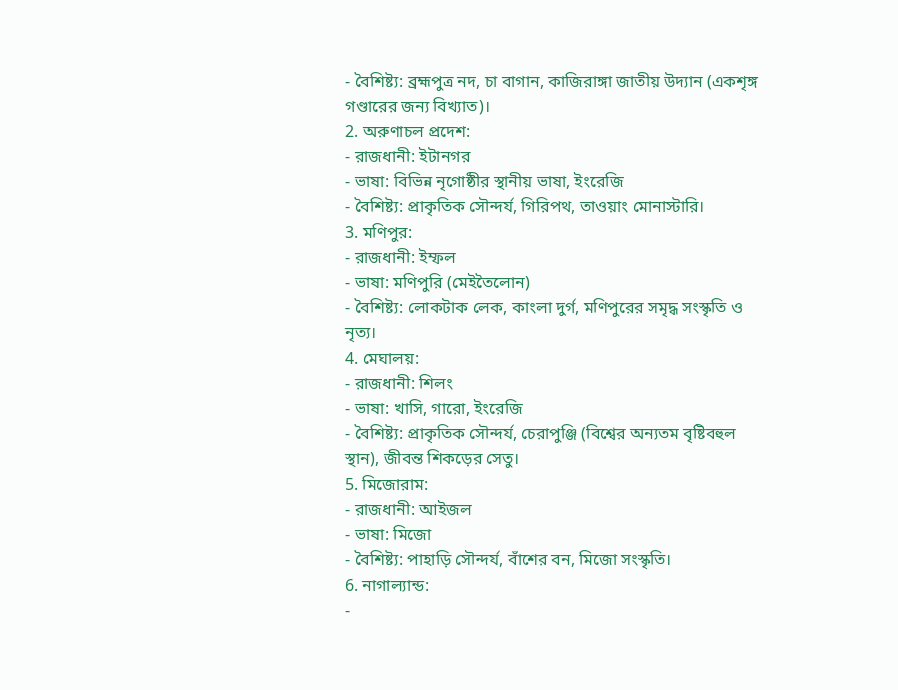- বৈশিষ্ট্য: ব্রহ্মপুত্র নদ, চা বাগান, কাজিরাঙ্গা জাতীয় উদ্যান (একশৃঙ্গ গণ্ডারের জন্য বিখ্যাত)।
2. অরুণাচল প্রদেশ:
- রাজধানী: ইটানগর
- ভাষা: বিভিন্ন নৃগোষ্ঠীর স্থানীয় ভাষা, ইংরেজি
- বৈশিষ্ট্য: প্রাকৃতিক সৌন্দর্য, গিরিপথ, তাওয়াং মোনাস্টারি।
3. মণিপুর:
- রাজধানী: ইম্ফল
- ভাষা: মণিপুরি (মেইতৈলোন)
- বৈশিষ্ট্য: লোকটাক লেক, কাংলা দুর্গ, মণিপুরের সমৃদ্ধ সংস্কৃতি ও নৃত্য।
4. মেঘালয়:
- রাজধানী: শিলং
- ভাষা: খাসি, গারো, ইংরেজি
- বৈশিষ্ট্য: প্রাকৃতিক সৌন্দর্য, চেরাপুঞ্জি (বিশ্বের অন্যতম বৃষ্টিবহুল স্থান), জীবন্ত শিকড়ের সেতু।
5. মিজোরাম:
- রাজধানী: আইজল
- ভাষা: মিজো
- বৈশিষ্ট্য: পাহাড়ি সৌন্দর্য, বাঁশের বন, মিজো সংস্কৃতি।
6. নাগাল্যান্ড:
-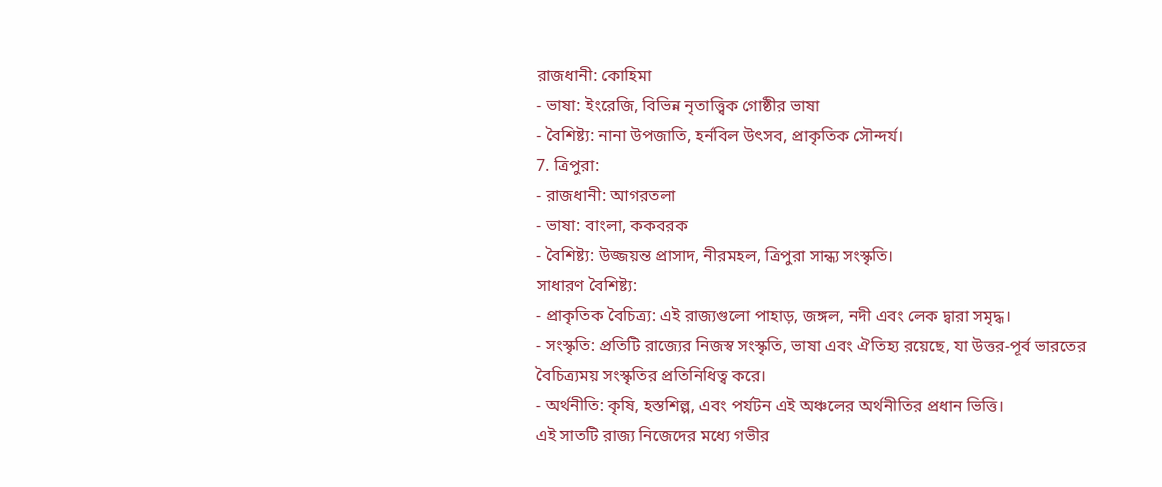রাজধানী: কোহিমা
- ভাষা: ইংরেজি, বিভিন্ন নৃতাত্ত্বিক গোষ্ঠীর ভাষা
- বৈশিষ্ট্য: নানা উপজাতি, হর্নবিল উৎসব, প্রাকৃতিক সৌন্দর্য।
7. ত্রিপুরা:
- রাজধানী: আগরতলা
- ভাষা: বাংলা, ককবরক
- বৈশিষ্ট্য: উজ্জয়ন্ত প্রাসাদ, নীরমহল, ত্রিপুরা সান্ধ্য সংস্কৃতি।
সাধারণ বৈশিষ্ট্য:
- প্রাকৃতিক বৈচিত্র্য: এই রাজ্যগুলো পাহাড়, জঙ্গল, নদী এবং লেক দ্বারা সমৃদ্ধ।
- সংস্কৃতি: প্রতিটি রাজ্যের নিজস্ব সংস্কৃতি, ভাষা এবং ঐতিহ্য রয়েছে, যা উত্তর-পূর্ব ভারতের বৈচিত্র্যময় সংস্কৃতির প্রতিনিধিত্ব করে।
- অর্থনীতি: কৃষি, হস্তশিল্প, এবং পর্যটন এই অঞ্চলের অর্থনীতির প্রধান ভিত্তি।
এই সাতটি রাজ্য নিজেদের মধ্যে গভীর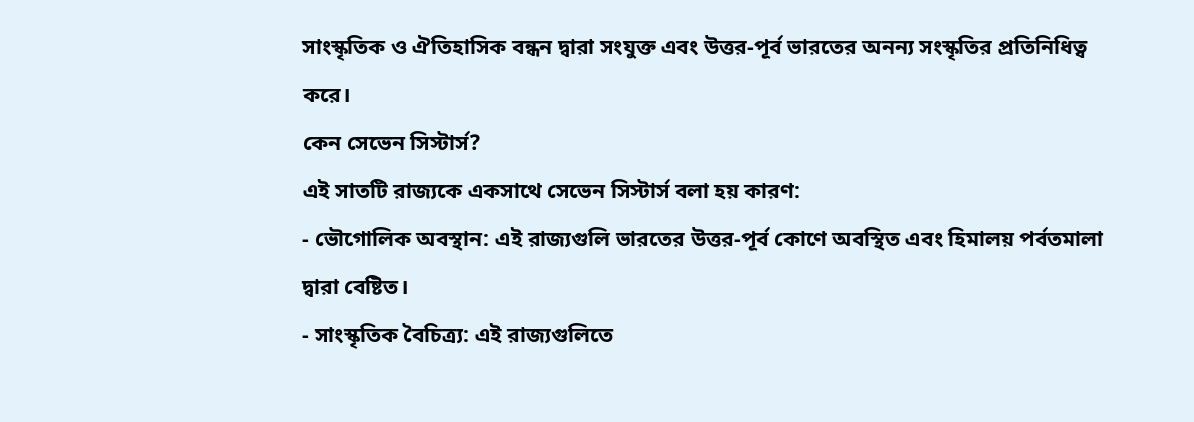সাংস্কৃতিক ও ঐতিহাসিক বন্ধন দ্বারা সংযুক্ত এবং উত্তর-পূর্ব ভারতের অনন্য সংস্কৃতির প্রতিনিধিত্ব করে।
কেন সেভেন সিস্টার্স?
এই সাতটি রাজ্যকে একসাথে সেভেন সিস্টার্স বলা হয় কারণ:
- ভৌগোলিক অবস্থান: এই রাজ্যগুলি ভারতের উত্তর-পূর্ব কোণে অবস্থিত এবং হিমালয় পর্বতমালা দ্বারা বেষ্টিত।
- সাংস্কৃতিক বৈচিত্র্য: এই রাজ্যগুলিতে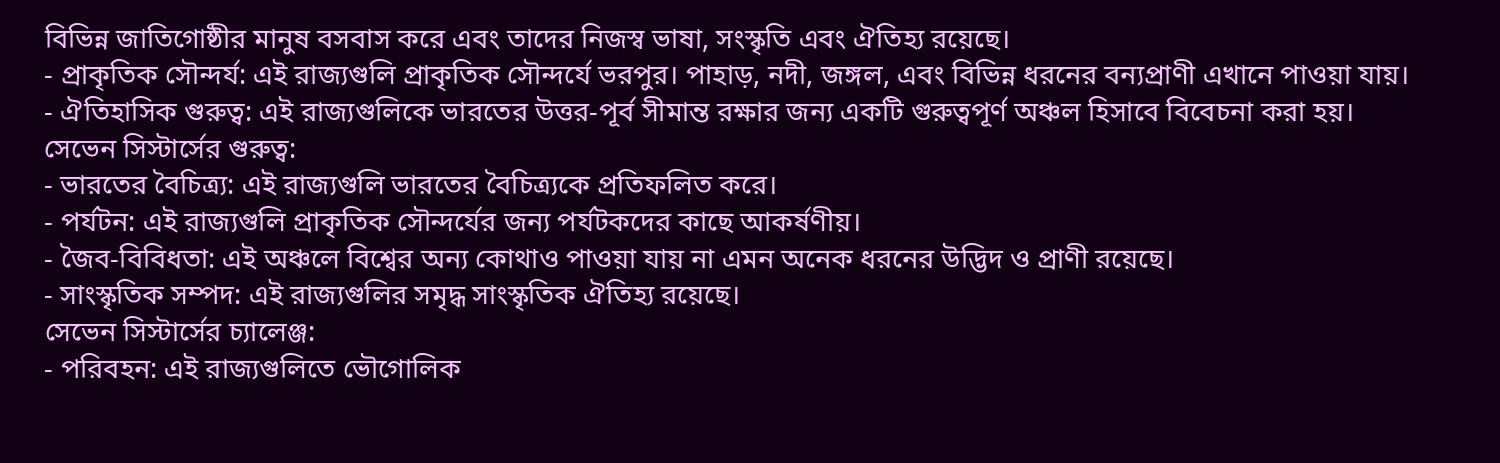বিভিন্ন জাতিগোষ্ঠীর মানুষ বসবাস করে এবং তাদের নিজস্ব ভাষা, সংস্কৃতি এবং ঐতিহ্য রয়েছে।
- প্রাকৃতিক সৌন্দর্য: এই রাজ্যগুলি প্রাকৃতিক সৌন্দর্যে ভরপুর। পাহাড়, নদী, জঙ্গল, এবং বিভিন্ন ধরনের বন্যপ্রাণী এখানে পাওয়া যায়।
- ঐতিহাসিক গুরুত্ব: এই রাজ্যগুলিকে ভারতের উত্তর-পূর্ব সীমান্ত রক্ষার জন্য একটি গুরুত্বপূর্ণ অঞ্চল হিসাবে বিবেচনা করা হয়।
সেভেন সিস্টার্সের গুরুত্ব:
- ভারতের বৈচিত্র্য: এই রাজ্যগুলি ভারতের বৈচিত্র্যকে প্রতিফলিত করে।
- পর্যটন: এই রাজ্যগুলি প্রাকৃতিক সৌন্দর্যের জন্য পর্যটকদের কাছে আকর্ষণীয়।
- জৈব-বিবিধতা: এই অঞ্চলে বিশ্বের অন্য কোথাও পাওয়া যায় না এমন অনেক ধরনের উদ্ভিদ ও প্রাণী রয়েছে।
- সাংস্কৃতিক সম্পদ: এই রাজ্যগুলির সমৃদ্ধ সাংস্কৃতিক ঐতিহ্য রয়েছে।
সেভেন সিস্টার্সের চ্যালেঞ্জ:
- পরিবহন: এই রাজ্যগুলিতে ভৌগোলিক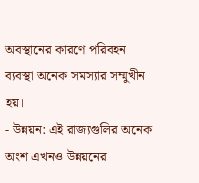অবস্থানের কারণে পরিবহন ব্যবস্থা অনেক সমস্যার সম্মুখীন হয়।
- উন্নয়ন: এই রাজ্যগুলির অনেক অংশ এখনও উন্নয়নের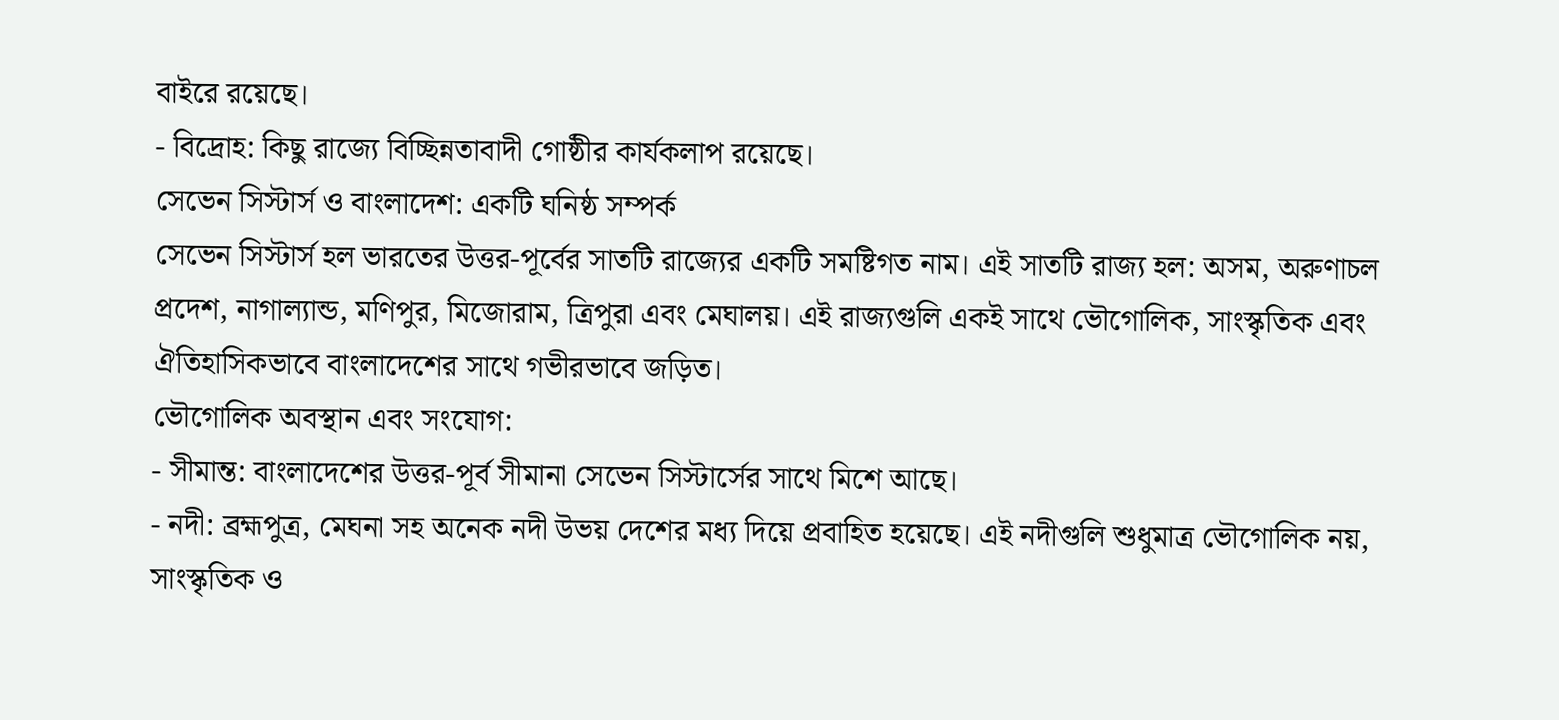বাইরে রয়েছে।
- বিদ্রোহ: কিছু রাজ্যে বিচ্ছিন্নতাবাদী গোষ্ঠীর কার্যকলাপ রয়েছে।
সেভেন সিস্টার্স ও বাংলাদেশ: একটি ঘনিষ্ঠ সম্পর্ক
সেভেন সিস্টার্স হল ভারতের উত্তর-পূর্বের সাতটি রাজ্যের একটি সমষ্টিগত নাম। এই সাতটি রাজ্য হল: অসম, অরুণাচল প্রদেশ, নাগাল্যান্ড, মণিপুর, মিজোরাম, ত্রিপুরা এবং মেঘালয়। এই রাজ্যগুলি একই সাথে ভৌগোলিক, সাংস্কৃতিক এবং ঐতিহাসিকভাবে বাংলাদেশের সাথে গভীরভাবে জড়িত।
ভৌগোলিক অবস্থান এবং সংযোগ:
- সীমান্ত: বাংলাদেশের উত্তর-পূর্ব সীমানা সেভেন সিস্টার্সের সাথে মিশে আছে।
- নদী: ব্রহ্মপুত্র, মেঘনা সহ অনেক নদী উভয় দেশের মধ্য দিয়ে প্রবাহিত হয়েছে। এই নদীগুলি শুধুমাত্র ভৌগোলিক নয়, সাংস্কৃতিক ও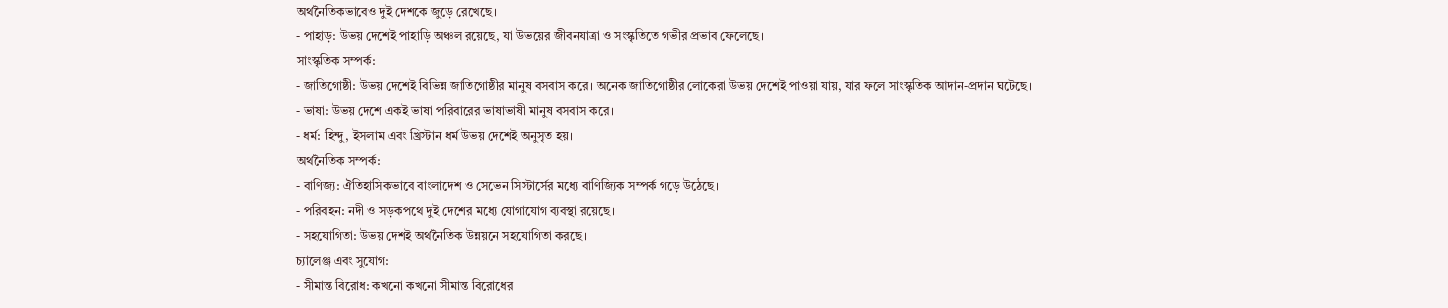অর্থনৈতিকভাবেও দুই দেশকে জুড়ে রেখেছে।
- পাহাড়: উভয় দেশেই পাহাড়ি অঞ্চল রয়েছে, যা উভয়ের জীবনযাত্রা ও সংস্কৃতিতে গভীর প্রভাব ফেলেছে।
সাংস্কৃতিক সম্পর্ক:
- জাতিগোষ্ঠী: উভয় দেশেই বিভিন্ন জাতিগোষ্ঠীর মানুষ বসবাস করে। অনেক জাতিগোষ্ঠীর লোকেরা উভয় দেশেই পাওয়া যায়, যার ফলে সাংস্কৃতিক আদান-প্রদান ঘটেছে।
- ভাষা: উভয় দেশে একই ভাষা পরিবারের ভাষাভাষী মানুষ বসবাস করে।
- ধর্ম: হিন্দু, ইসলাম এবং খ্রিস্টান ধর্ম উভয় দেশেই অনুসৃত হয়।
অর্থনৈতিক সম্পর্ক:
- বাণিজ্য: ঐতিহাসিকভাবে বাংলাদেশ ও সেভেন সিস্টার্সের মধ্যে বাণিজ্যিক সম্পর্ক গড়ে উঠেছে।
- পরিবহন: নদী ও সড়কপথে দুই দেশের মধ্যে যোগাযোগ ব্যবস্থা রয়েছে।
- সহযোগিতা: উভয় দেশই অর্থনৈতিক উন্নয়নে সহযোগিতা করছে।
চ্যালেঞ্জ এবং সুযোগ:
- সীমান্ত বিরোধ: কখনো কখনো সীমান্ত বিরোধের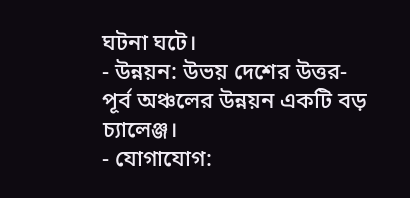ঘটনা ঘটে।
- উন্নয়ন: উভয় দেশের উত্তর-পূর্ব অঞ্চলের উন্নয়ন একটি বড় চ্যালেঞ্জ।
- যোগাযোগ: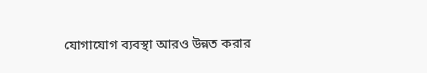যোগাযোগ ব্যবস্থা আরও উন্নত করার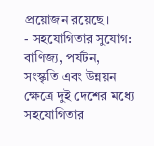প্রয়োজন রয়েছে।
- সহযোগিতার সুযোগ: বাণিজ্য, পর্যটন, সংস্কৃতি এবং উন্নয়ন ক্ষেত্রে দুই দেশের মধ্যে সহযোগিতার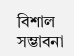বিশাল সম্ভাবনা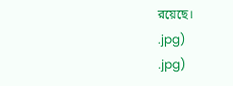রয়েছে।
.jpg)
.jpg)